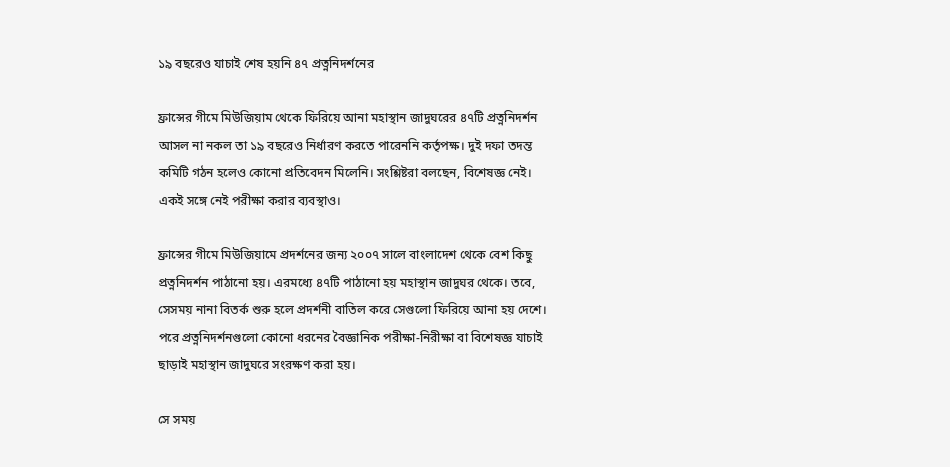১৯ বছরেও যাচাই শেষ হয়নি ৪৭ প্রত্ননিদর্শনের

ফ্রান্সের গীমে মিউজিয়াম থেকে ফিরিয়ে আনা মহাস্থান জাদুঘরের ৪৭টি প্রত্ননিদর্শন আসল না নকল তা ১৯ বছরেও নির্ধারণ করতে পারেননি কর্তৃপক্ষ। দুই দফা তদন্ত কমিটি গঠন হলেও কোনো প্রতিবেদন মিলেনি। সংশ্লিষ্টরা বলছেন, বিশেষজ্ঞ নেই। একই সঙ্গে নেই পরীক্ষা করার ব্যবস্থাও।

ফ্রান্সের গীমে মিউজিয়ামে প্রদর্শনের জন্য ২০০৭ সালে বাংলাদেশ থেকে বেশ কিছু প্রত্ননিদর্শন পাঠানো হয়। এরমধ্যে ৪৭টি পাঠানো হয় মহাস্থান জাদুঘর থেকে। তবে, সেসময় নানা বিতর্ক শুরু হলে প্রদর্শনী বাতিল করে সেগুলো ফিরিয়ে আনা হয় দেশে। পরে প্রত্ননিদর্শনগুলো কোনো ধরনের বৈজ্ঞানিক পরীক্ষা-নিরীক্ষা বা বিশেষজ্ঞ যাচাই ছাড়াই মহাস্থান জাদুঘরে সংরক্ষণ করা হয়।

সে সময়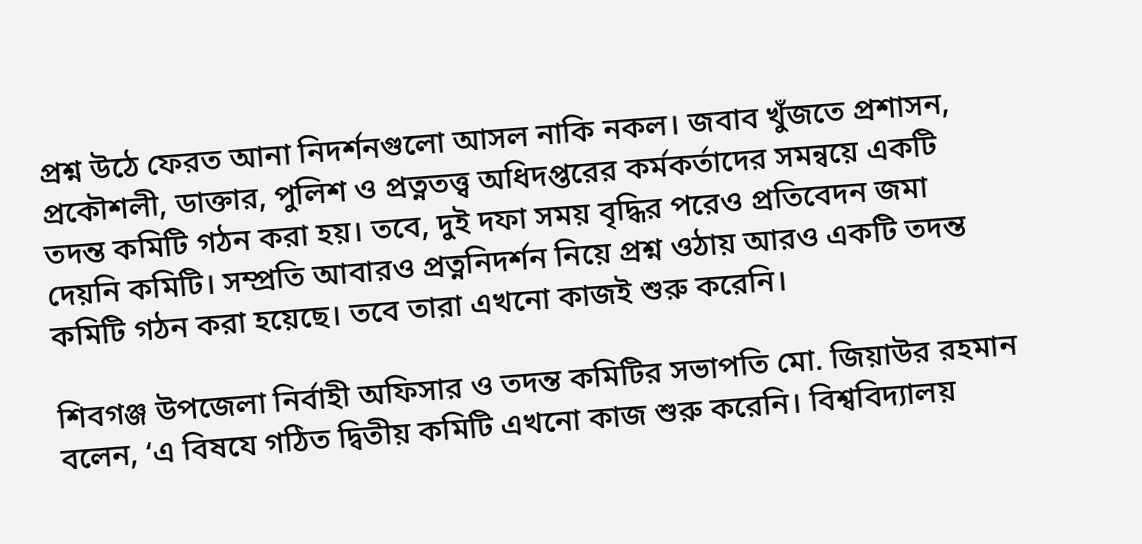প্রশ্ন উঠে ফেরত আনা নিদর্শনগুলো আসল নাকি নকল। জবাব খুঁজতে প্রশাসন, প্রকৌশলী, ডাক্তার, পুলিশ ও প্রত্নতত্ত্ব অধিদপ্তরের কর্মকর্তাদের সমন্বয়ে একটি তদন্ত কমিটি গঠন করা হয়। তবে, দুই দফা সময় বৃদ্ধির পরেও প্রতিবেদন জমা দেয়নি কমিটি। সম্প্রতি আবারও প্রত্ননিদর্শন নিয়ে প্রশ্ন ওঠায় আরও একটি তদন্ত কমিটি গঠন করা হয়েছে। তবে তারা এখনো কাজই শুরু করেনি।

শিবগঞ্জ উপজেলা নির্বাহী অফিসার ও তদন্ত কমিটির সভাপতি মো. জিয়াউর রহমান বলেন, ‘এ বিষযে গঠিত দ্বিতীয় কমিটি এখনো কাজ শুরু করেনি। বিশ্ববিদ্যালয়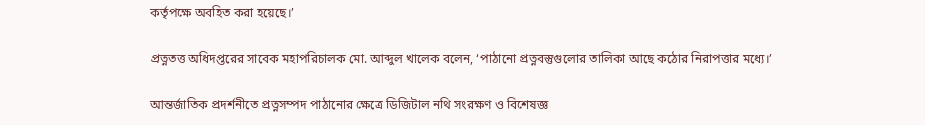কর্তৃপক্ষে অবহিত করা হয়েছে।’

প্রত্নতত্ত অধিদপ্তরের সাবেক মহাপরিচালক মো. আব্দুল খালেক বলেন, ‘পাঠানো প্রত্নবস্তুগুলোর তালিকা আছে কঠোর নিরাপত্তার মধ্যে।’

আন্তর্জাতিক প্রদর্শনীতে প্রত্নসম্পদ পাঠানোর ক্ষেত্রে ডিজিটাল নথি সংরক্ষণ ও বিশেষজ্ঞ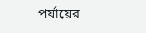পর্যায়ের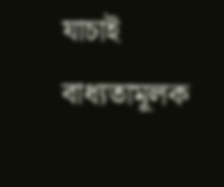যাচাই বাধ্যতামূলক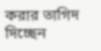করার তাগিদ দিচ্ছেন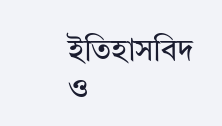ইতিহাসবিদ ও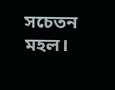সচেতন মহল।